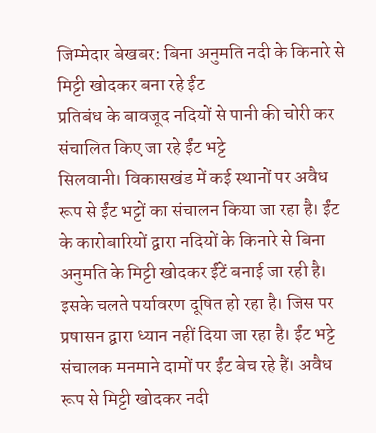जिम्मेदार बेखबर: बिना अनुमति नदी के किनारे से मिट्टी खोदकर बना रहे ईंट
प्रतिबंध के बावजूद नदियों से पानी की चोरी कर संचालित किए जा रहे ईंट भट्टे
सिलवानी। विकासखंड में कई स्थानों पर अवैध रूप से ईंट भट्टों का संचालन किया जा रहा है। ईंट के कारोबारियों द्वारा नदियों के किनारे से बिना अनुमति के मिट्टी खोदकर ईंटें बनाई जा रही है। इसके चलते पर्यावरण दूषित हो रहा है। जिस पर प्रषासन द्वारा ध्यान नहीं दिया जा रहा है। ईंट भट्टे संचालक मनमाने दामों पर ईंट बेच रहे हैं। अवैध रूप से मिट्टी खोदकर नदी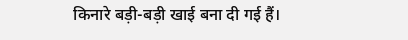किनारे बड़ी-बड़ी खाई बना दी गई हैं।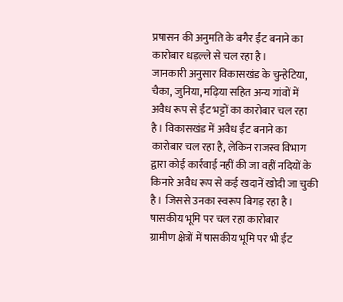प्रषासन की अनुमति के बगैर ईंट बनाने का कारोबार धड़ल्ले से चल रहा है।
जानकारी अनुसार विकासखंड के चुन्हेटिया, चैका, जुनिया, मढ़िया सहित अन्य गांवों में अवैध रूप से ईंट भट्टों का कारोबार चल रहा है। विकासखंड में अवैध ईंट बनाने का कारोबार चल रहा है, लेकिन राजस्व विभाग द्वारा कोई कार्रवाई नहीं की जा वहीं नदियों के किनारे अवैध रूप से कई खदानें खोदी जा चुकी है। जिससे उनका स्वरूप बिगड़ रहा है।
षासकीय भूमि पर चल रहा कारोबार
ग्रामीण क्षेत्रों में षासकीय भूमि पर भी ईंट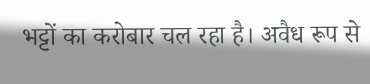भट्टों का करोबार चल रहा है। अवैध रूप से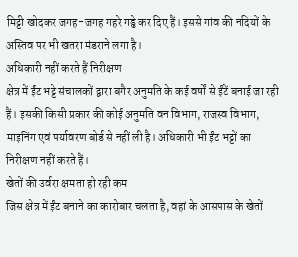मिट्टी खोदकर जगह-जगह गहरे गड्ढे कर दिए हैं। इससे गांव की नदियों के अस्तिव पर भी खतरा मंडराने लगा है।
अधिकारी नहीं करते हैं निरीक्षण
क्षेत्र में ईंट भट्टे संचालकों द्वारा बगैर अनुमति के कई वर्षों से ईंटें बनाई जा रही हैं। इसकी किसी प्रकार की कोई अनुमति वन विभाग, राजस्व विभाग, माइनिंग एवं पर्यावरण बोर्ड से नहीं ली है। अधिकारी भी ईंट भट्टों का निरीक्षण नहीं करते हैं।
खेतों की उर्वरा क्षमता हो रही कम
जिस क्षेत्र में ईंट बनाने का कारोबार चलता है, वहां के आसपास के खेतों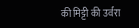की मिट्टी की उर्वरा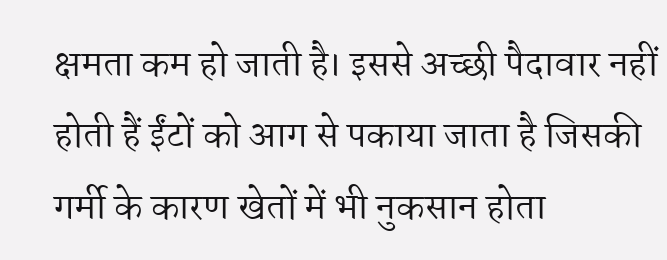क्षमता कम हो जाती है। इससे अच्छी पैदावार नहीं होती हैं ईंटों को आग से पकाया जाता है जिसकी गर्मी के कारण खेतों में भी नुकसान होता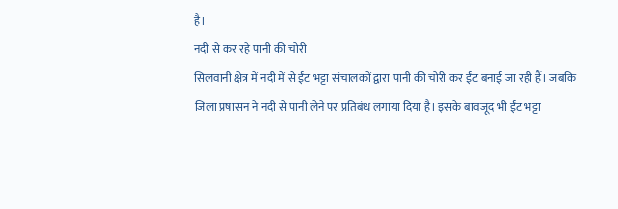है।
नदी से कर रहे पानी की चोरी
सिलवानी क्षेत्र में नदी में से ईंट भट्टा संचालकों द्वारा पानी की चोरी कर ईंट बनाई जा रही हैं। जबकि जिला प्रषासन ने नदी से पानी लेने पर प्रतिबंध लगाया दिया है। इसके बावजूद भी ईंट भट्टा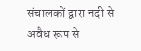संचालकों द्वारा नदी से अवैध रूप से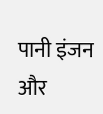पानी इंजन और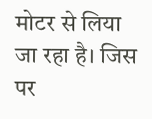मोटर से लिया जा रहा है। जिस पर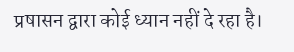प्रषासन द्वारा कोई ध्यान नहीं दे रहा है।